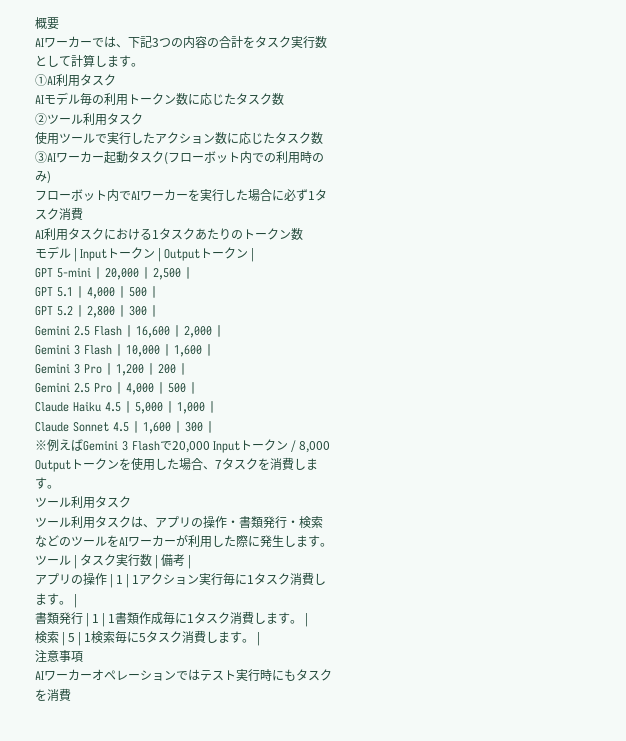概要
AIワーカーでは、下記3つの内容の合計をタスク実行数として計算します。
①AI利用タスク
AIモデル毎の利用トークン数に応じたタスク数
②ツール利用タスク
使用ツールで実行したアクション数に応じたタスク数
③AIワーカー起動タスク(フローボット内での利用時のみ)
フローボット内でAIワーカーを実行した場合に必ず1タスク消費
AI利用タスクにおける1タスクあたりのトークン数
モデル | Inputトークン | Outputトークン |
GPT 5-mini | 20,000 | 2,500 |
GPT 5.1 | 4,000 | 500 |
GPT 5.2 | 2,800 | 300 |
Gemini 2.5 Flash | 16,600 | 2,000 |
Gemini 3 Flash | 10,000 | 1,600 |
Gemini 3 Pro | 1,200 | 200 |
Gemini 2.5 Pro | 4,000 | 500 |
Claude Haiku 4.5 | 5,000 | 1,000 |
Claude Sonnet 4.5 | 1,600 | 300 |
※例えばGemini 3 Flashで20,000 Inputトークン / 8,000 Outputトークンを使用した場合、7タスクを消費します。
ツール利用タスク
ツール利用タスクは、アプリの操作・書類発行・検索などのツールをAIワーカーが利用した際に発生します。
ツール | タスク実行数 | 備考 |
アプリの操作 | 1 | 1アクション実行毎に1タスク消費します。 |
書類発行 | 1 | 1書類作成毎に1タスク消費します。 |
検索 | 5 | 1検索毎に5タスク消費します。 |
注意事項
AIワーカーオペレーションではテスト実行時にもタスクを消費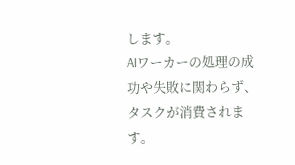します。
AIワーカーの処理の成功や失敗に関わらず、タスクが消費されます。